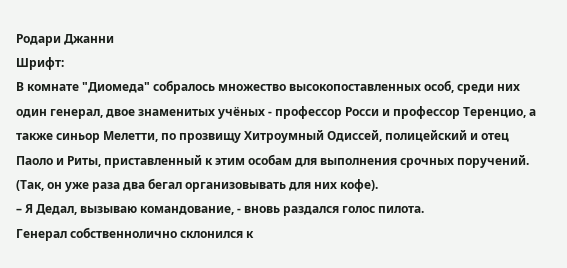Родари Джанни
Шрифт:
В комнате "Диомеда" собралось множество высокопоставленных особ, среди них один генерал, двое знаменитых учёных - профессор Росси и профессор Теренцио, а также синьор Мелетти, по прозвищу Хитроумный Одиссей, полицейский и отец Паоло и Риты, приставленный к этим особам для выполнения срочных поручений. (Так, он уже раза два бегал организовывать для них кофе).
– Я Дедал, вызываю командование, - вновь раздался голос пилота.
Генерал собственнолично склонился к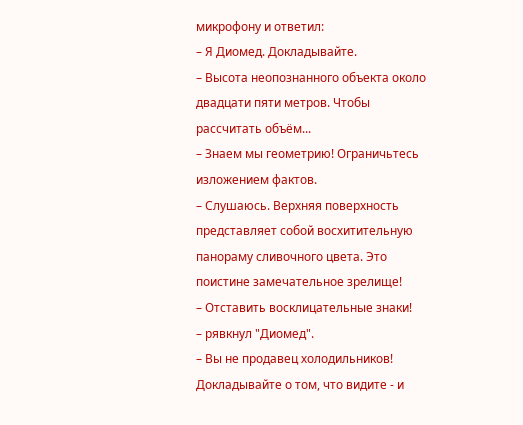микрофону и ответил:
– Я Диомед. Докладывайте.
– Высота неопознанного объекта около двадцати пяти метров. Чтобы рассчитать объём...
– Знаем мы геометрию! Ограничьтесь изложением фактов.
– Слушаюсь. Верхняя поверхность представляет собой восхитительную панораму сливочного цвета. Это поистине замечательное зрелище!
– Отставить восклицательные знаки!
– рявкнул "Диомед".
– Вы не продавец холодильников! Докладывайте о том, что видите - и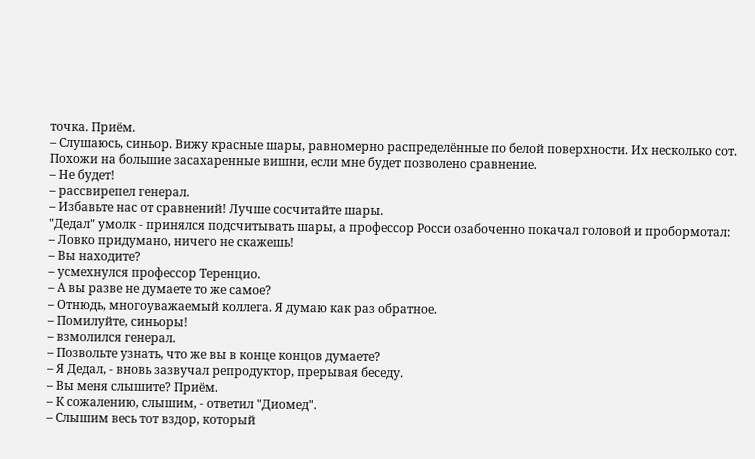точка. Приём.
– Слушаюсь, синьор. Вижу красные шары, равномерно распределённые по белой поверхности. Их несколько сот. Похожи на большие засахаренные вишни, если мне будет позволено сравнение.
– Не будет!
– рассвирепел генерал.
– Избавьте нас от сравнений! Лучше сосчитайте шары.
"Дедал" умолк - принялся подсчитывать шары, а профессор Росси озабоченно покачал головой и пробормотал:
– Ловко придумано, ничего не скажешь!
– Вы находите?
– усмехнулся профессор Теренцио.
– А вы разве не думаете то же самое?
– Отнюдь, многоуважаемый коллега. Я думаю как раз обратное.
– Помилуйте, синьоры!
– взмолился генерал.
– Позвольте узнать, что же вы в конце концов думаете?
– Я Дедал, - вновь зазвучал репродуктор, прерывая беседу.
– Вы меня слышите? Приём.
– К сожалению, слышим, - ответил "Диомед".
– Слышим весь тот вздор, который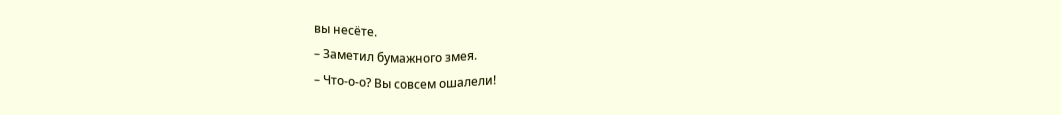вы несёте.
– Заметил бумажного змея.
– Что-о-о? Вы совсем ошалели!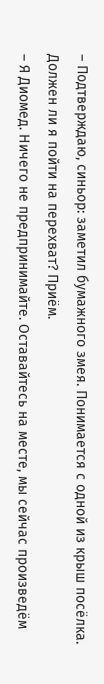– Подтверждаю, синьор: заметил бумажного змея. Понимается с одной из крыш посёлка. Должен ли я пойти на перехват? Приём.
– Я Диомед. Ничего не предпринимайте. Оставайтесь на месте, мы сейчас произведём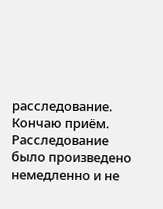расследование. Кончаю приём.
Расследование было произведено немедленно и не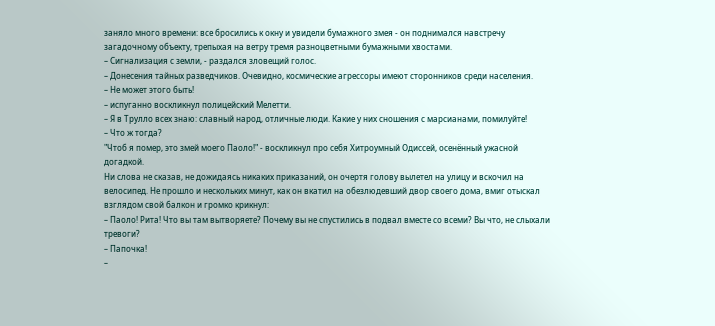заняло много времени: все бросились к окну и увидели бумажного змея - он поднимался навстречу загадочному объекту, трепыхая на ветру тремя разноцветными бумажными хвостами.
– Сигнализация с земли, - раздался зловещий голос.
– Донесения тайных разведчиков. Очевидно, космические агрессоры имеют сторонников среди населения.
– Не может этого быть!
– испуганно воскликнул полицейский Мелетти.
– Я в Трулло всех знаю: славный народ, отличные люди. Какие у них сношения с марсианами, помилуйте!
– Что ж тогда?
"Чтоб я помер, это змей моего Паоло!" - воскликнул про себя Хитроумный Одиссей, осенённый ужасной догадкой.
Ни слова не сказав, не дожидаясь никаких приказаний, он очертя голову вылетел на улицу и вскочил на велосипед. Не прошло и нескольких минут, как он вкатил на обезлюдевший двор своего дома, вмиг отыскал взглядом свой балкон и громко крикнул:
– Паоло! Рита! Что вы там вытворяете? Почему вы не спустились в подвал вместе со всеми? Вы что, не слыхали тревоги?
– Папочка!
–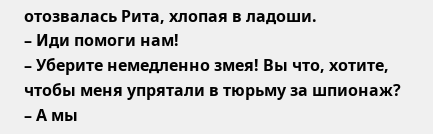отозвалась Рита, хлопая в ладоши.
– Иди помоги нам!
– Уберите немедленно змея! Вы что, хотите, чтобы меня упрятали в тюрьму за шпионаж?
– А мы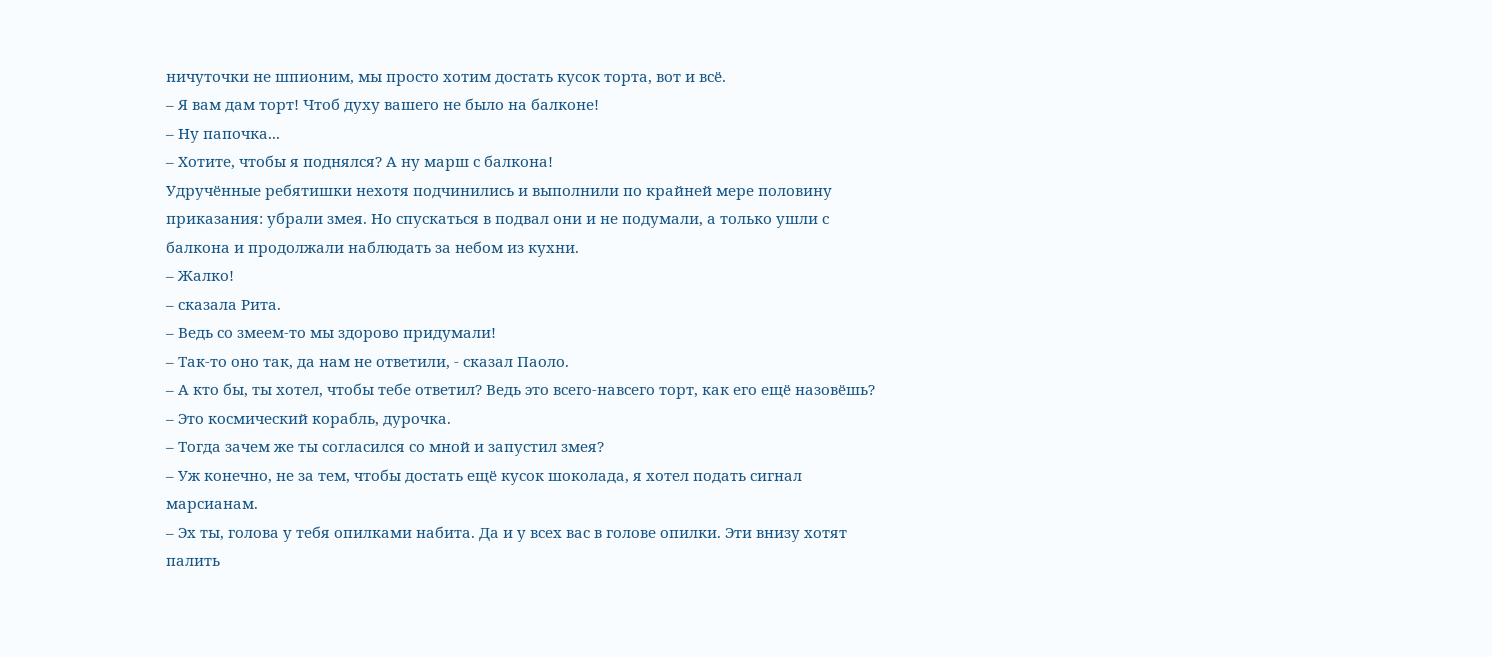ничуточки не шпионим, мы просто хотим достать кусок торта, вот и всё.
– Я вам дам торт! Чтоб духу вашего не было на балконе!
– Ну папочка...
– Хотите, чтобы я поднялся? А ну марш с балкона!
Удручённые ребятишки нехотя подчинились и выполнили по крайней мере половину приказания: убрали змея. Но спускаться в подвал они и не подумали, а только ушли с балкона и продолжали наблюдать за небом из кухни.
– Жалко!
– сказала Рита.
– Ведь со змеем-то мы здорово придумали!
– Так-то оно так, да нам не ответили, - сказал Паоло.
– А кто бы, ты хотел, чтобы тебе ответил? Ведь это всего-навсего торт, как его ещё назовёшь?
– Это космический корабль, дурочка.
– Тогда зачем же ты согласился со мной и запустил змея?
– Уж конечно, не за тем, чтобы достать ещё кусок шоколада, я хотел подать сигнал марсианам.
– Эх ты, голова у тебя опилками набита. Да и у всех вас в голове опилки. Эти внизу хотят палить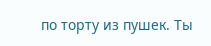по торту из пушек. Ты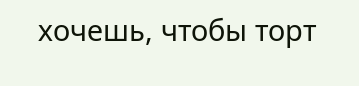хочешь, чтобы торт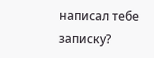написал тебе записку?